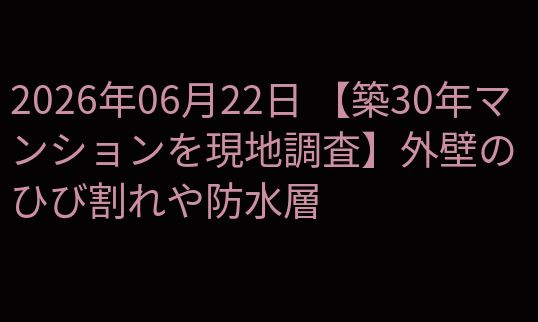2026年06月22日 【築30年マンションを現地調査】外壁のひび割れや防水層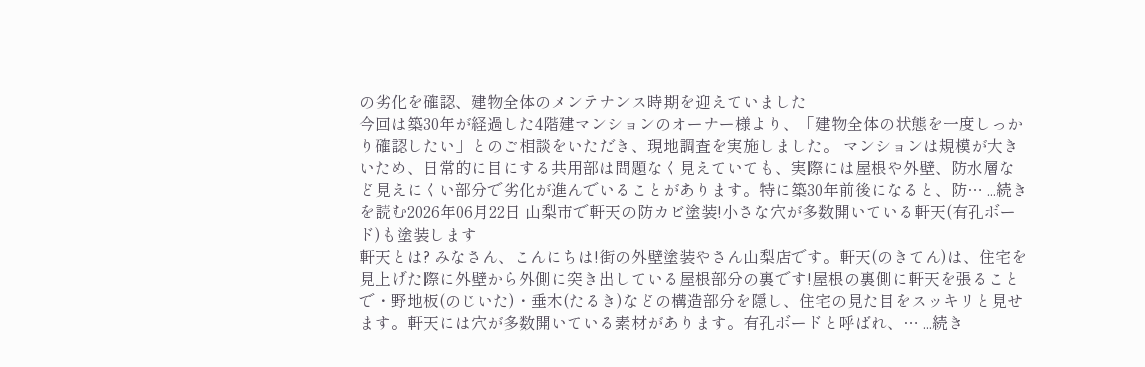の劣化を確認、建物全体のメンテナンス時期を迎えていました
今回は築30年が経過した4階建マンションのオーナー様より、「建物全体の状態を一度しっかり確認したい」とのご相談をいただき、現地調査を実施しました。 マンションは規模が大きいため、日常的に目にする共用部は問題なく見えていても、実際には屋根や外壁、防水層など見えにくい部分で劣化が進んでいることがあります。特に築30年前後になると、防… ...続きを読む2026年06月22日 山梨市で軒天の防カビ塗装!小さな穴が多数開いている軒天(有孔ボード)も塗装します
軒天とは? みなさん、こんにちは!街の外壁塗装やさん山梨店です。軒天(のきてん)は、住宅を見上げた際に外壁から外側に突き出している屋根部分の裏です!屋根の裏側に軒天を張ることで・野地板(のじいた)・垂木(たるき)などの構造部分を隠し、住宅の見た目をスッキリと見せます。軒天には穴が多数開いている素材があります。有孔ボードと呼ばれ、… ...続き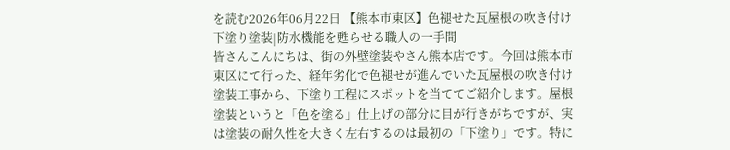を読む2026年06月22日 【熊本市東区】色褪せた瓦屋根の吹き付け下塗り塗装|防水機能を甦らせる職人の一手間
皆さんこんにちは、街の外壁塗装やさん熊本店です。今回は熊本市東区にて行った、経年劣化で色褪せが進んでいた瓦屋根の吹き付け塗装工事から、下塗り工程にスポットを当ててご紹介します。屋根塗装というと「色を塗る」仕上げの部分に目が行きがちですが、実は塗装の耐久性を大きく左右するのは最初の「下塗り」です。特に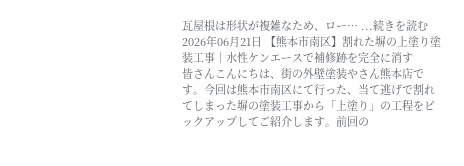瓦屋根は形状が複雑なため、ロー… ...続きを読む2026年06月21日 【熊本市南区】割れた塀の上塗り塗装工事│水性ケンエースで補修跡を完全に消す
皆さんこんにちは、街の外壁塗装やさん熊本店です。今回は熊本市南区にて行った、当て逃げで割れてしまった塀の塗装工事から「上塗り」の工程をピックアップしてご紹介します。前回の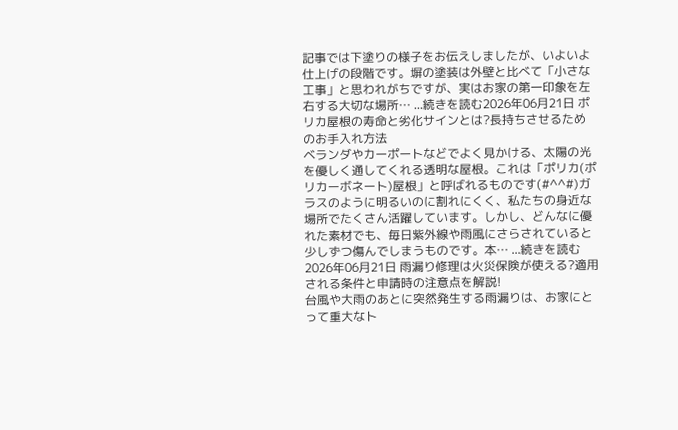記事では下塗りの様子をお伝えしましたが、いよいよ仕上げの段階です。塀の塗装は外壁と比べて「小さな工事」と思われがちですが、実はお家の第一印象を左右する大切な場所… ...続きを読む2026年06月21日 ポリカ屋根の寿命と劣化サインとは?長持ちさせるためのお手入れ方法
ベランダやカーポートなどでよく見かける、太陽の光を優しく通してくれる透明な屋根。これは「ポリカ(ポリカーボネート)屋根」と呼ばれるものです(#^^#)ガラスのように明るいのに割れにくく、私たちの身近な場所でたくさん活躍しています。しかし、どんなに優れた素材でも、毎日紫外線や雨風にさらされていると少しずつ傷んでしまうものです。本… ...続きを読む2026年06月21日 雨漏り修理は火災保険が使える?適用される条件と申請時の注意点を解説!
台風や大雨のあとに突然発生する雨漏りは、お家にとって重大なト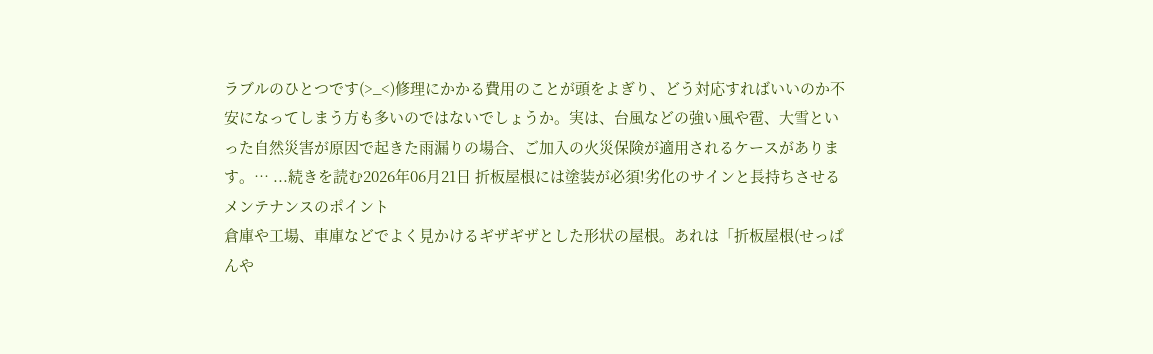ラブルのひとつです(>_<)修理にかかる費用のことが頭をよぎり、どう対応すればいいのか不安になってしまう方も多いのではないでしょうか。実は、台風などの強い風や雹、大雪といった自然災害が原因で起きた雨漏りの場合、ご加入の火災保険が適用されるケースがあります。… ...続きを読む2026年06月21日 折板屋根には塗装が必須!劣化のサインと長持ちさせるメンテナンスのポイント
倉庫や工場、車庫などでよく見かけるギザギザとした形状の屋根。あれは「折板屋根(せっぱんや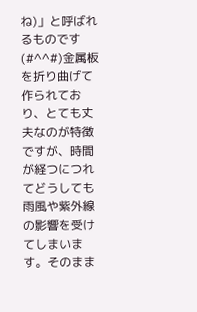ね)」と呼ばれるものです(#^^#)金属板を折り曲げて作られており、とても丈夫なのが特徴ですが、時間が経つにつれてどうしても雨風や紫外線の影響を受けてしまいます。そのまま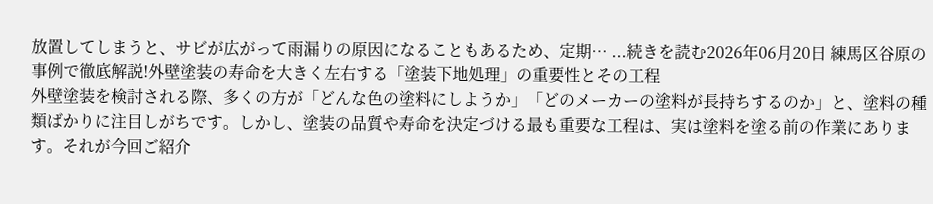放置してしまうと、サビが広がって雨漏りの原因になることもあるため、定期… ...続きを読む2026年06月20日 練馬区谷原の事例で徹底解説!外壁塗装の寿命を大きく左右する「塗装下地処理」の重要性とその工程
外壁塗装を検討される際、多くの方が「どんな色の塗料にしようか」「どのメーカーの塗料が長持ちするのか」と、塗料の種類ばかりに注目しがちです。しかし、塗装の品質や寿命を決定づける最も重要な工程は、実は塗料を塗る前の作業にあります。それが今回ご紹介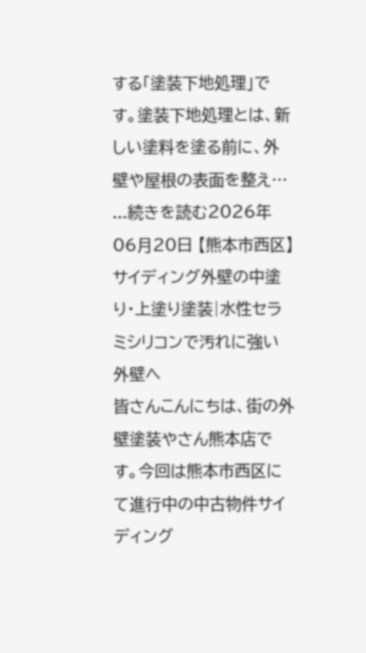する「塗装下地処理」です。塗装下地処理とは、新しい塗料を塗る前に、外壁や屋根の表面を整え… ...続きを読む2026年06月20日 【熊本市西区】サイディング外壁の中塗り・上塗り塗装|水性セラミシリコンで汚れに強い外壁へ
皆さんこんにちは、街の外壁塗装やさん熊本店です。今回は熊本市西区にて進行中の中古物件サイディング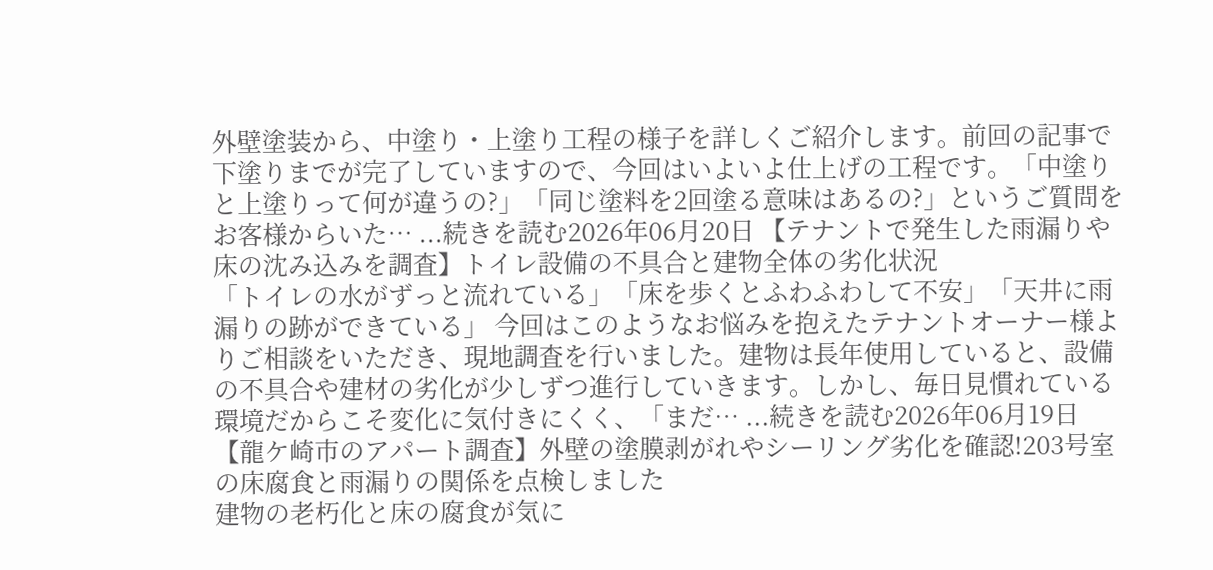外壁塗装から、中塗り・上塗り工程の様子を詳しくご紹介します。前回の記事で下塗りまでが完了していますので、今回はいよいよ仕上げの工程です。「中塗りと上塗りって何が違うの?」「同じ塗料を2回塗る意味はあるの?」というご質問をお客様からいた… ...続きを読む2026年06月20日 【テナントで発生した雨漏りや床の沈み込みを調査】トイレ設備の不具合と建物全体の劣化状況
「トイレの水がずっと流れている」「床を歩くとふわふわして不安」「天井に雨漏りの跡ができている」 今回はこのようなお悩みを抱えたテナントオーナー様よりご相談をいただき、現地調査を行いました。建物は長年使用していると、設備の不具合や建材の劣化が少しずつ進行していきます。しかし、毎日見慣れている環境だからこそ変化に気付きにくく、「まだ… ...続きを読む2026年06月19日 【龍ケ崎市のアパート調査】外壁の塗膜剥がれやシーリング劣化を確認!203号室の床腐食と雨漏りの関係を点検しました
建物の老朽化と床の腐食が気に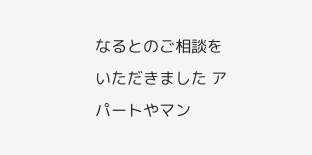なるとのご相談をいただきました アパートやマン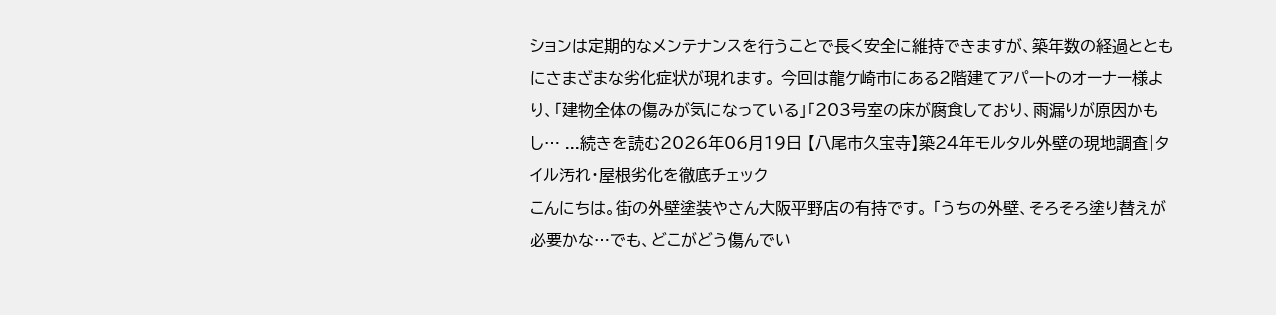ションは定期的なメンテナンスを行うことで長く安全に維持できますが、築年数の経過とともにさまざまな劣化症状が現れます。 今回は龍ケ崎市にある2階建てアパートのオーナー様より、「建物全体の傷みが気になっている」「203号室の床が腐食しており、雨漏りが原因かもし… ...続きを読む2026年06月19日 【八尾市久宝寺】築24年モルタル外壁の現地調査|タイル汚れ・屋根劣化を徹底チェック
こんにちは。街の外壁塗装やさん大阪平野店の有持です。 「うちの外壁、そろそろ塗り替えが必要かな…でも、どこがどう傷んでい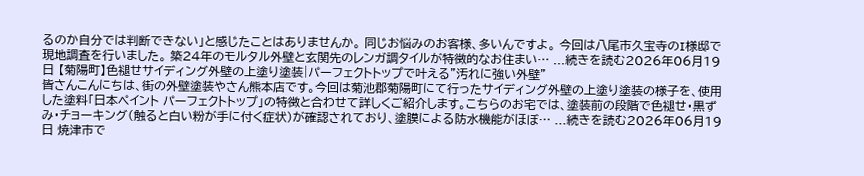るのか自分では判断できない」と感じたことはありませんか。 同じお悩みのお客様、多いんですよ。 今回は八尾市久宝寺のI様邸で現地調査を行いました。 築24年のモルタル外壁と玄関先のレンガ調タイルが特徴的なお住まい… ...続きを読む2026年06月19日 【菊陽町】色褪せサイディング外壁の上塗り塗装|パーフェクトトップで叶える"汚れに強い外壁"
皆さんこんにちは、街の外壁塗装やさん熊本店です。今回は菊池郡菊陽町にて行ったサイディング外壁の上塗り塗装の様子を、使用した塗料「日本ペイント パーフェクトトップ」の特徴と合わせて詳しくご紹介します。こちらのお宅では、塗装前の段階で色褪せ・黒ずみ・チョーキング(触ると白い粉が手に付く症状)が確認されており、塗膜による防水機能がほぼ… ...続きを読む2026年06月19日 焼津市で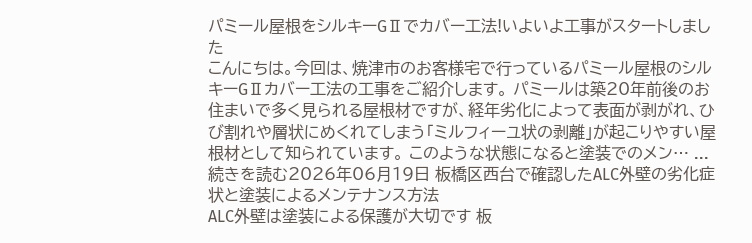パミール屋根をシルキーGⅡでカバー工法!いよいよ工事がスタートしました
こんにちは。今回は、焼津市のお客様宅で行っているパミール屋根のシルキーGⅡカバー工法の工事をご紹介します。 パミールは築20年前後のお住まいで多く見られる屋根材ですが、経年劣化によって表面が剥がれ、ひび割れや層状にめくれてしまう「ミルフィーユ状の剥離」が起こりやすい屋根材として知られています。 このような状態になると塗装でのメン… ...続きを読む2026年06月19日 板橋区西台で確認したALC外壁の劣化症状と塗装によるメンテナンス方法
ALC外壁は塗装による保護が大切です 板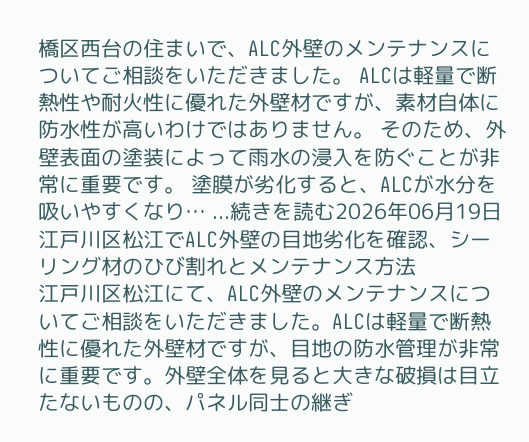橋区西台の住まいで、ALC外壁のメンテナンスについてご相談をいただきました。 ALCは軽量で断熱性や耐火性に優れた外壁材ですが、素材自体に防水性が高いわけではありません。 そのため、外壁表面の塗装によって雨水の浸入を防ぐことが非常に重要です。 塗膜が劣化すると、ALCが水分を吸いやすくなり… ...続きを読む2026年06月19日 江戸川区松江でALC外壁の目地劣化を確認、シーリング材のひび割れとメンテナンス方法
江戸川区松江にて、ALC外壁のメンテナンスについてご相談をいただきました。ALCは軽量で断熱性に優れた外壁材ですが、目地の防水管理が非常に重要です。外壁全体を見ると大きな破損は目立たないものの、パネル同士の継ぎ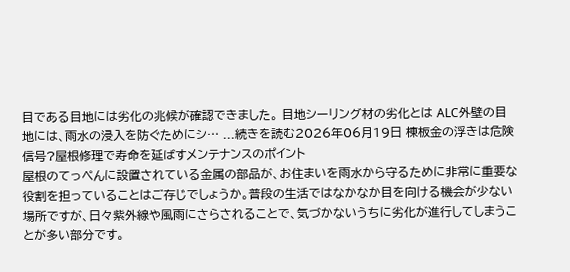目である目地には劣化の兆候が確認できました。 目地シーリング材の劣化とは ALC外壁の目地には、雨水の浸入を防ぐためにシ… ...続きを読む2026年06月19日 棟板金の浮きは危険信号?屋根修理で寿命を延ばすメンテナンスのポイント
屋根のてっぺんに設置されている金属の部品が、お住まいを雨水から守るために非常に重要な役割を担っていることはご存じでしょうか。普段の生活ではなかなか目を向ける機会が少ない場所ですが、日々紫外線や風雨にさらされることで、気づかないうちに劣化が進行してしまうことが多い部分です。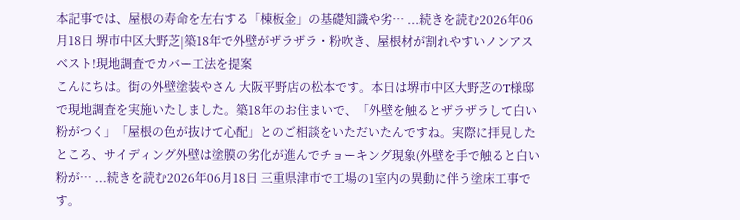本記事では、屋根の寿命を左右する「棟板金」の基礎知識や劣… ...続きを読む2026年06月18日 堺市中区大野芝|築18年で外壁がザラザラ・粉吹き、屋根材が割れやすいノンアスベスト!現地調査でカバー工法を提案
こんにちは。街の外壁塗装やさん 大阪平野店の松本です。本日は堺市中区大野芝のT様邸で現地調査を実施いたしました。築18年のお住まいで、「外壁を触るとザラザラして白い粉がつく」「屋根の色が抜けて心配」とのご相談をいただいたんですね。実際に拝見したところ、サイディング外壁は塗膜の劣化が進んでチョーキング現象(外壁を手で触ると白い粉が… ...続きを読む2026年06月18日 三重県津市で工場の1室内の異動に伴う塗床工事です。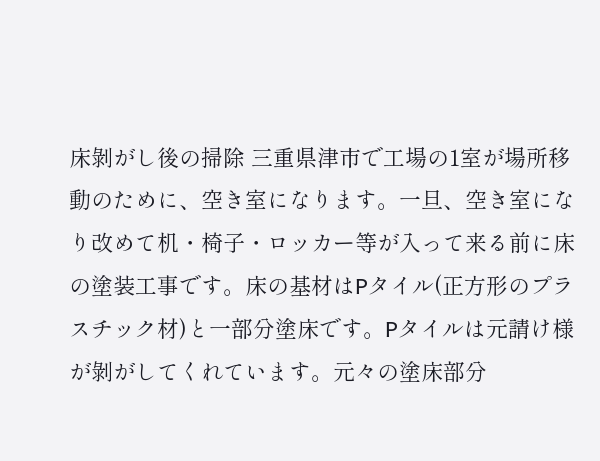床剝がし後の掃除 三重県津市で工場の1室が場所移動のために、空き室になります。一旦、空き室になり改めて机・椅子・ロッカー等が入って来る前に床の塗装工事です。床の基材はPタイル(正方形のプラスチック材)と一部分塗床です。Pタイルは元請け様が剝がしてくれています。元々の塗床部分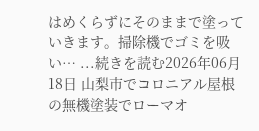はめくらずにそのままで塗っていきます。掃除機でゴミを吸い… ...続きを読む2026年06月18日 山梨市でコロニアル屋根の無機塗装でローマオ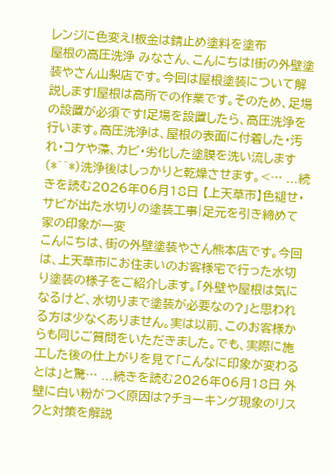レンジに色変え!板金は錆止め塗料を塗布
屋根の高圧洗浄 みなさん、こんにちは!街の外壁塗装やさん山梨店です。今回は屋根塗装について解説します!屋根は高所での作業です。そのため、足場の設置が必須です!足場を設置したら、高圧洗浄を行います。高圧洗浄は、屋根の表面に付着した・汚れ・コケや藻、カビ・劣化した塗膜を洗い流します(*^^*)洗浄後はしっかりと乾燥させます。<… ...続きを読む2026年06月18日 【上天草市】色褪せ・サビが出た水切りの塗装工事|足元を引き締めて家の印象が一変
こんにちは、街の外壁塗装やさん熊本店です。今回は、上天草市にお住まいのお客様宅で行った水切り塗装の様子をご紹介します。「外壁や屋根は気になるけど、水切りまで塗装が必要なの?」と思われる方は少なくありません。実は以前、このお客様からも同じご質問をいただきました。でも、実際に施工した後の仕上がりを見て「こんなに印象が変わるとは」と驚… ...続きを読む2026年06月18日 外壁に白い粉がつく原因は?チョーキング現象のリスクと対策を解説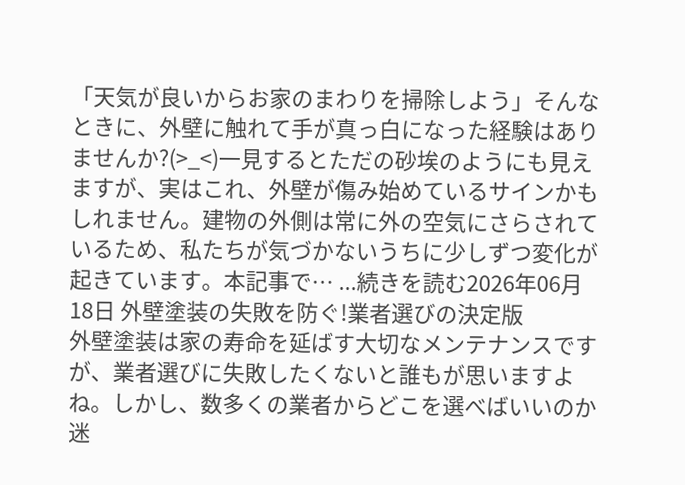「天気が良いからお家のまわりを掃除しよう」そんなときに、外壁に触れて手が真っ白になった経験はありませんか?(>_<)一見するとただの砂埃のようにも見えますが、実はこれ、外壁が傷み始めているサインかもしれません。建物の外側は常に外の空気にさらされているため、私たちが気づかないうちに少しずつ変化が起きています。本記事で… ...続きを読む2026年06月18日 外壁塗装の失敗を防ぐ!業者選びの決定版
外壁塗装は家の寿命を延ばす大切なメンテナンスですが、業者選びに失敗したくないと誰もが思いますよね。しかし、数多くの業者からどこを選べばいいのか迷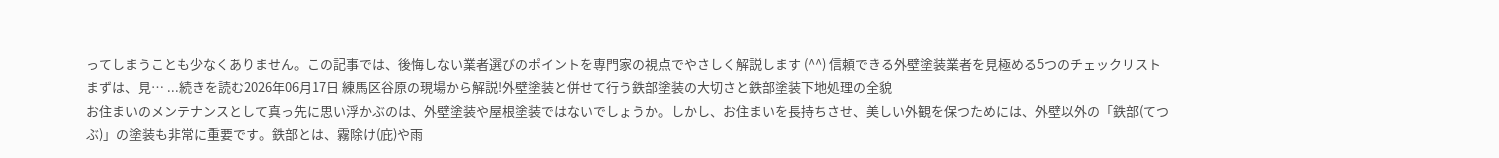ってしまうことも少なくありません。この記事では、後悔しない業者選びのポイントを専門家の視点でやさしく解説します (^^) 信頼できる外壁塗装業者を見極める5つのチェックリスト まずは、見… ...続きを読む2026年06月17日 練馬区谷原の現場から解説!外壁塗装と併せて行う鉄部塗装の大切さと鉄部塗装下地処理の全貌
お住まいのメンテナンスとして真っ先に思い浮かぶのは、外壁塗装や屋根塗装ではないでしょうか。しかし、お住まいを長持ちさせ、美しい外観を保つためには、外壁以外の「鉄部(てつぶ)」の塗装も非常に重要です。鉄部とは、霧除け(庇)や雨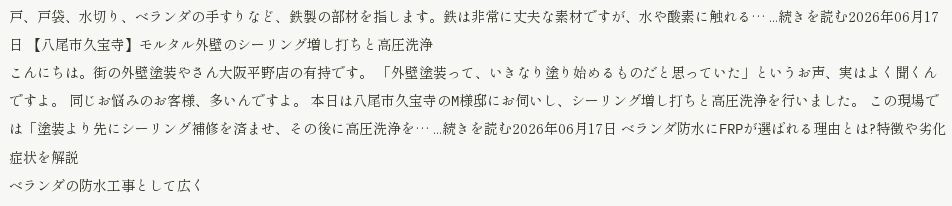戸、戸袋、水切り、ベランダの手すりなど、鉄製の部材を指します。鉄は非常に丈夫な素材ですが、水や酸素に触れる… ...続きを読む2026年06月17日 【八尾市久宝寺】モルタル外壁のシーリング増し打ちと高圧洗浄
こんにちは。街の外壁塗装やさん大阪平野店の有持です。 「外壁塗装って、いきなり塗り始めるものだと思っていた」というお声、実はよく聞くんですよ。 同じお悩みのお客様、多いんですよ。 本日は八尾市久宝寺のM様邸にお伺いし、シーリング増し打ちと高圧洗浄を行いました。 この現場では「塗装より先にシーリング補修を済ませ、その後に高圧洗浄を… ...続きを読む2026年06月17日 ベランダ防水にFRPが選ばれる理由とは?特徴や劣化症状を解説
ベランダの防水工事として広く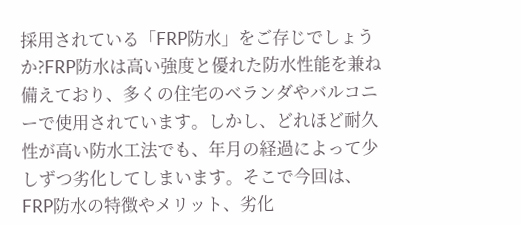採用されている「FRP防水」をご存じでしょうか?FRP防水は高い強度と優れた防水性能を兼ね備えており、多くの住宅のベランダやバルコニーで使用されています。しかし、どれほど耐久性が高い防水工法でも、年月の経過によって少しずつ劣化してしまいます。そこで今回は、FRP防水の特徴やメリット、劣化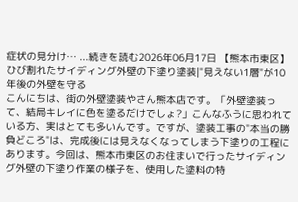症状の見分け… ...続きを読む2026年06月17日 【熊本市東区】ひび割れたサイディング外壁の下塗り塗装|"見えない1層"が10年後の外壁を守る
こんにちは、街の外壁塗装やさん熊本店です。「外壁塗装って、結局キレイに色を塗るだけでしょ?」こんなふうに思われている方、実はとても多いんです。ですが、塗装工事の"本当の勝負どころ"は、完成後には見えなくなってしまう下塗りの工程にあります。今回は、熊本市東区のお住まいで行ったサイディング外壁の下塗り作業の様子を、使用した塗料の特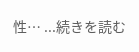性… ...続きを読む